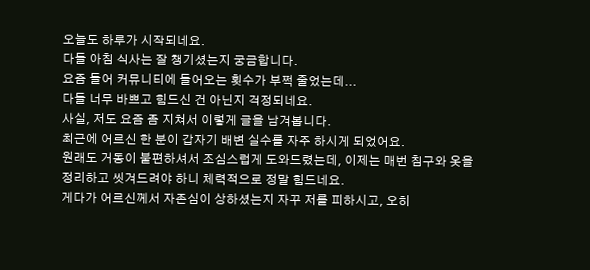오늘도 하루가 시작되네요.
다들 아침 식사는 잘 챙기셨는지 궁금합니다.
요즘 들어 커뮤니티에 들어오는 횟수가 부쩍 줄었는데...
다들 너무 바쁘고 힘드신 건 아닌지 걱정되네요.
사실, 저도 요즘 좀 지쳐서 이렇게 글을 남겨봅니다.
최근에 어르신 한 분이 갑자기 배변 실수를 자주 하시게 되었어요.
원래도 거동이 불편하셔서 조심스럽게 도와드렸는데, 이제는 매번 침구와 옷을 정리하고 씻겨드려야 하니 체력적으로 정말 힘드네요.
게다가 어르신께서 자존심이 상하셨는지 자꾸 저를 피하시고, 오히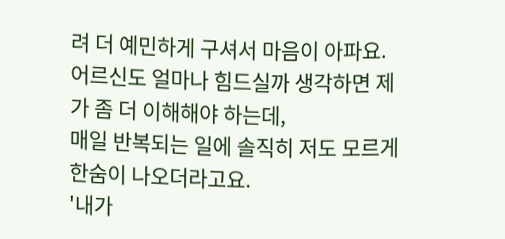려 더 예민하게 구셔서 마음이 아파요.
어르신도 얼마나 힘드실까 생각하면 제가 좀 더 이해해야 하는데,
매일 반복되는 일에 솔직히 저도 모르게 한숨이 나오더라고요.
'내가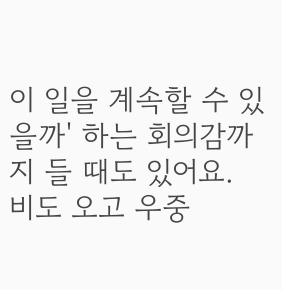이 일을 계속할 수 있을까' 하는 회의감까지 들 때도 있어요.
비도 오고 우중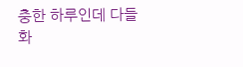충한 하루인데 다들 화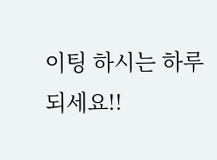이팅 하시는 하루 되세요!!